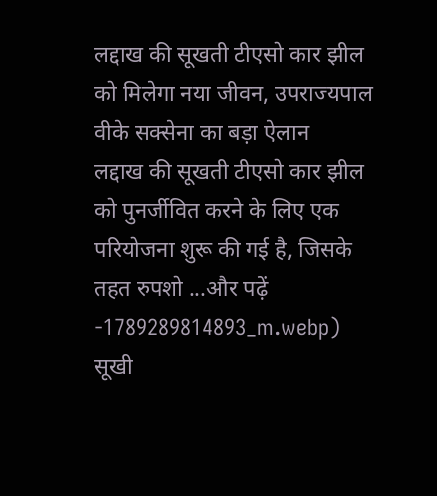लद्दाख की सूखती टीएसो कार झील को मिलेगा नया जीवन, उपराज्यपाल वीके सक्सेना का बड़ा ऐलान
लद्दाख की सूखती टीएसो कार झील को पुनर्जीवित करने के लिए एक परियोजना शुरू की गई है, जिसके तहत रुपशो ...और पढ़ें
-1789289814893_m.webp)
सूखी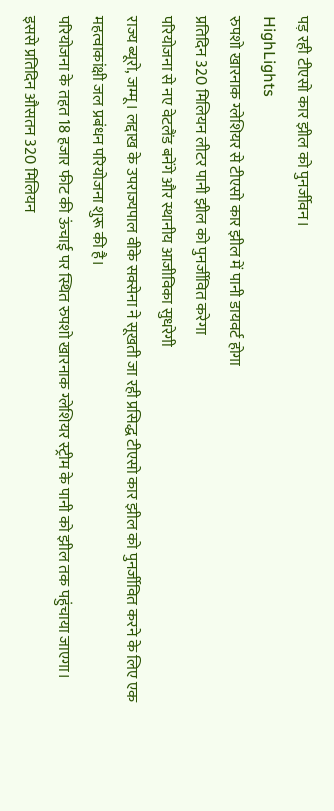पड़ रही टीएसो कार झील को पुनर्जीवन।
HighLights
रुपशो खारनाक ग्लेशियर से टीएसो कार झील में पानी डायवर्ट होगा
प्रतिदिन 320 मिलियन लीटर पानी झील को पुनर्जीवित करेगा
परियोजना से नए वेटलैंड बनेंगे और स्थानीय आजीविका सुधरेगी
राज्य ब्यूरो, जम्मू। लद्दाख के उपराज्यपाल वीके सक्सेना ने सूखती जा रही प्रसिद्ध टीएसो कार झील को पुनर्जीवित करने के लिए एक महत्वाकांक्षी जल प्रबंधन परियोजना शुरू की है।
परियोजना के तहत 18 हजार फीट की ऊंचाई पर स्थित रुपशो खारनाक ग्लेशियर स्ट्रीम के पानी को झील तक पहुंचाया जाएगा। इससे प्रतिदिन औसतन 320 मिलियन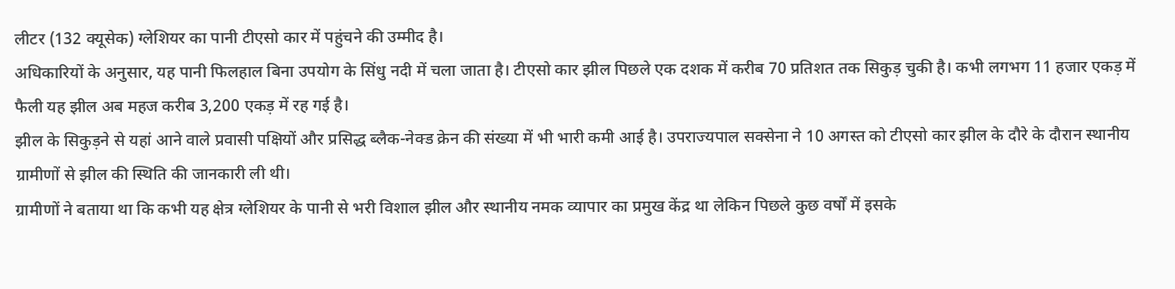लीटर (132 क्यूसेक) ग्लेशियर का पानी टीएसो कार में पहुंचने की उम्मीद है।
अधिकारियों के अनुसार, यह पानी फिलहाल बिना उपयोग के सिंधु नदी में चला जाता है। टीएसो कार झील पिछले एक दशक में करीब 70 प्रतिशत तक सिकुड़ चुकी है। कभी लगभग 11 हजार एकड़ में फैली यह झील अब महज करीब 3,200 एकड़ में रह गई है।
झील के सिकुड़ने से यहां आने वाले प्रवासी पक्षियों और प्रसिद्ध ब्लैक-नेक्ड क्रेन की संख्या में भी भारी कमी आई है। उपराज्यपाल सक्सेना ने 10 अगस्त को टीएसो कार झील के दौरे के दौरान स्थानीय ग्रामीणों से झील की स्थिति की जानकारी ली थी।
ग्रामीणों ने बताया था कि कभी यह क्षेत्र ग्लेशियर के पानी से भरी विशाल झील और स्थानीय नमक व्यापार का प्रमुख केंद्र था लेकिन पिछले कुछ वर्षों में इसके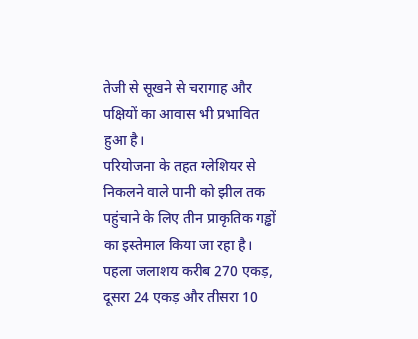तेजी से सूखने से चरागाह और पक्षियों का आवास भी प्रभावित हुआ है।
परियोजना के तहत ग्लेशियर से निकलने वाले पानी को झील तक पहुंचाने के लिए तीन प्राकृतिक गड्ढों का इस्तेमाल किया जा रहा है। पहला जलाशय करीब 270 एकड़, दूसरा 24 एकड़ और तीसरा 10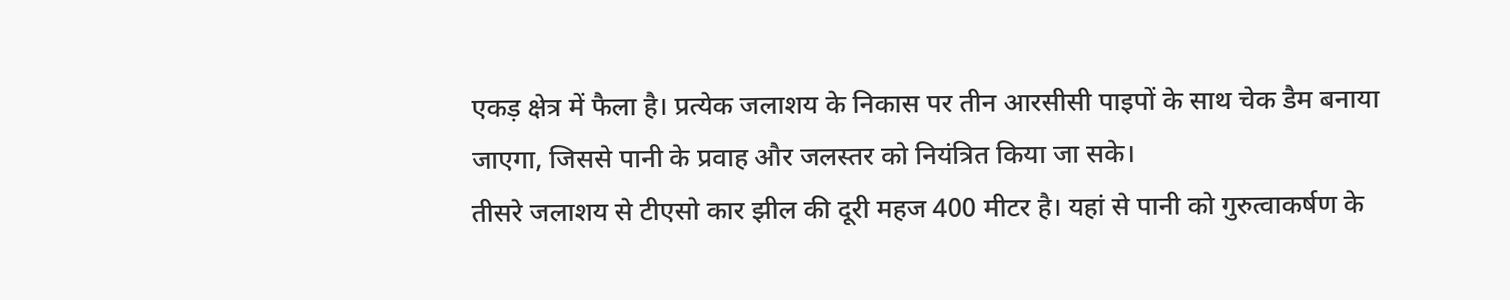एकड़ क्षेत्र में फैला है। प्रत्येक जलाशय के निकास पर तीन आरसीसी पाइपों के साथ चेक डैम बनाया जाएगा, जिससे पानी के प्रवाह और जलस्तर को नियंत्रित किया जा सके।
तीसरे जलाशय से टीएसो कार झील की दूरी महज 400 मीटर है। यहां से पानी को गुरुत्वाकर्षण के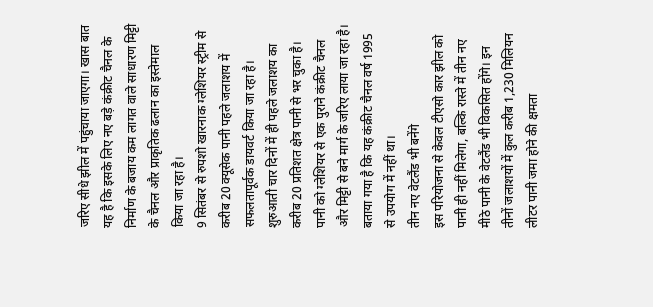जरिए सीधे झील में पहुंचाया जाएगा। खास बात यह है कि इसके लिए नए बड़े कंक्रीट चैनल के निर्माण के बजाय कम लागत वाले साधारण मिट्टी के चैनल और प्राकृतिक ढलान का इस्तेमाल किया जा रहा है।
9 सितंबर से रुपशो खारनाक ग्लेशियर स्ट्रीम से करीब 20 क्यूसेक पानी पहले जलाशय में सफलतापूर्वक डायवर्ट किया जा रहा है।
शुरुआती चार दिनों में ही पहले जलाशय का करीब 20 प्रतिशत क्षेत्र पानी से भर चुका है। पानी को ग्लेशियर से एक पुराने कंक्रीट चैनल और मिट्टी से बने मार्ग के जरिए लाया जा रहा है। बताया गया है कि यह कंक्रीट चैनल वर्ष 1995 से उपयोग में नहीं था।
तीन नए वेटलैंड भी बनेंगे
इस परियोजना से केवल टीएसो कार झील को पानी ही नहीं मिलेगा, बल्कि रास्ते में तीन नए मीठे पानी के वेटलैंड भी विकसित होंगे। इन तीनों जलाशयों में कुल करीब 1,230 मिलियन लीटर पानी जमा होने की क्षमता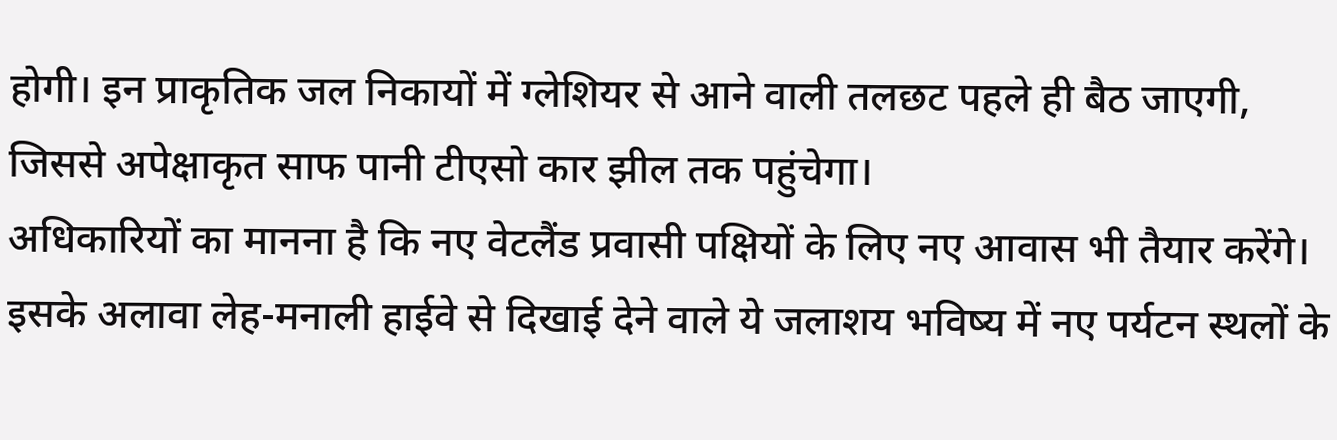होगी। इन प्राकृतिक जल निकायों में ग्लेशियर से आने वाली तलछट पहले ही बैठ जाएगी, जिससे अपेक्षाकृत साफ पानी टीएसो कार झील तक पहुंचेगा।
अधिकारियों का मानना है कि नए वेटलैंड प्रवासी पक्षियों के लिए नए आवास भी तैयार करेंगे। इसके अलावा लेह-मनाली हाईवे से दिखाई देने वाले ये जलाशय भविष्य में नए पर्यटन स्थलों के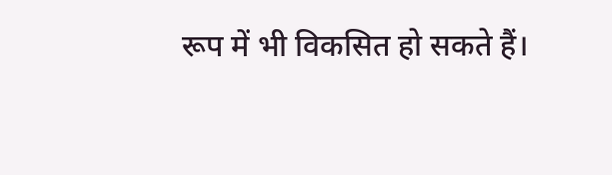रूप में भी विकसित हो सकते हैं।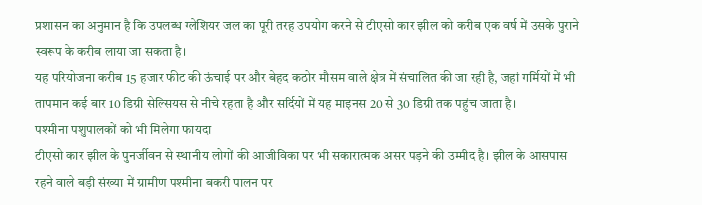प्रशासन का अनुमान है कि उपलब्ध ग्लेशियर जल का पूरी तरह उपयोग करने से टीएसो कार झील को करीब एक वर्ष में उसके पुराने स्वरूप के करीब लाया जा सकता है।
यह परियोजना करीब 15 हजार फीट की ऊंचाई पर और बेहद कठोर मौसम वाले क्षेत्र में संचालित की जा रही है, जहां गर्मियों में भी तापमान कई बार 10 डिग्री सेल्सियस से नीचे रहता है और सर्दियों में यह माइनस 20 से 30 डिग्री तक पहुंच जाता है।
पश्मीना पशुपालकों को भी मिलेगा फायदा
टीएसो कार झील के पुनर्जीवन से स्थानीय लोगों की आजीविका पर भी सकारात्मक असर पड़ने की उम्मीद है। झील के आसपास रहने वाले बड़ी संख्या में ग्रामीण पश्मीना बकरी पालन पर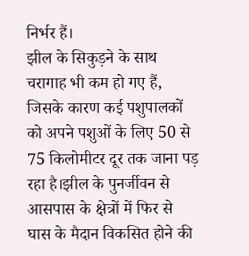निर्भर हैं।
झील के सिकुड़ने के साथ चरागाह भी कम हो गए हैं, जिसके कारण कई पशुपालकों को अपने पशुओं के लिए 50 से 75 किलोमीटर दूर तक जाना पड़ रहा है।झील के पुनर्जीवन से आसपास के क्षेत्रों में फिर से घास के मैदान विकसित होने की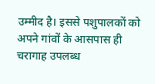उम्मीद है। इससे पशुपालकों को अपने गांवों के आसपास ही चरागाह उपलब्ध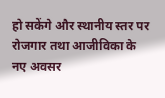हो सकेंगे और स्थानीय स्तर पर रोजगार तथा आजीविका के नए अवसर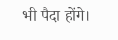भी पैदा होंगे।